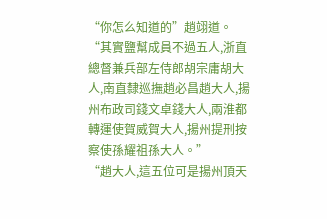“你怎么知道的”趙翊道。
“其實鹽幫成員不過五人,浙直總督兼兵部左侍郎胡宗庸胡大人,南直隸巡撫趙必昌趙大人,揚州布政司錢文卓錢大人,兩淮都轉運使賀威賀大人,揚州提刑按察使孫耀祖孫大人。”
“趙大人,這五位可是揚州頂天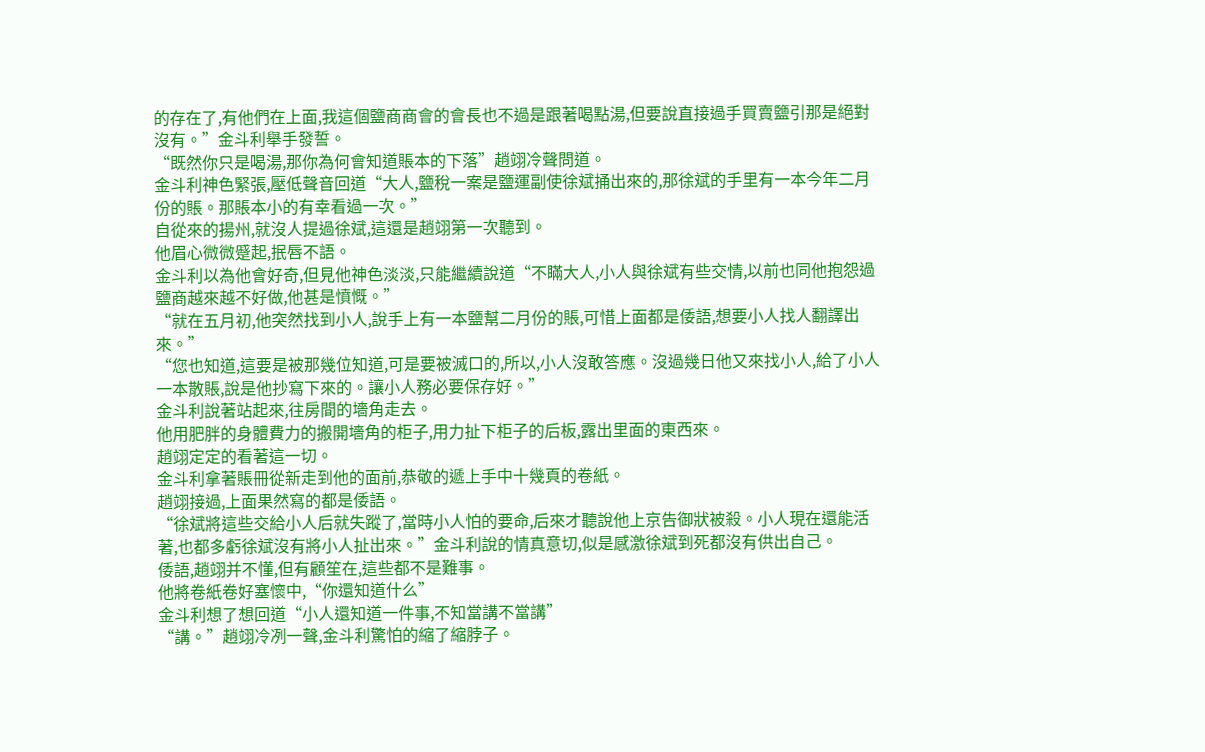的存在了,有他們在上面,我這個鹽商商會的會長也不過是跟著喝點湯,但要說直接過手買賣鹽引那是絕對沒有。”金斗利舉手發誓。
“既然你只是喝湯,那你為何會知道賬本的下落”趙翊冷聲問道。
金斗利神色緊張,壓低聲音回道“大人,鹽稅一案是鹽運副使徐斌捅出來的,那徐斌的手里有一本今年二月份的賬。那賬本小的有幸看過一次。”
自從來的揚州,就沒人提過徐斌,這還是趙翊第一次聽到。
他眉心微微蹙起,抿唇不語。
金斗利以為他會好奇,但見他神色淡淡,只能繼續說道“不瞞大人,小人與徐斌有些交情,以前也同他抱怨過鹽商越來越不好做,他甚是憤慨。”
“就在五月初,他突然找到小人,說手上有一本鹽幫二月份的賬,可惜上面都是倭語,想要小人找人翻譯出來。”
“您也知道,這要是被那幾位知道,可是要被滅口的,所以,小人沒敢答應。沒過幾日他又來找小人,給了小人一本散賬,說是他抄寫下來的。讓小人務必要保存好。”
金斗利說著站起來,往房間的墻角走去。
他用肥胖的身體費力的搬開墻角的柜子,用力扯下柜子的后板,露出里面的東西來。
趙翊定定的看著這一切。
金斗利拿著賬冊從新走到他的面前,恭敬的遞上手中十幾頁的卷紙。
趙翊接過,上面果然寫的都是倭語。
“徐斌將這些交給小人后就失蹤了,當時小人怕的要命,后來才聽說他上京告御狀被殺。小人現在還能活著,也都多虧徐斌沒有將小人扯出來。”金斗利說的情真意切,似是感激徐斌到死都沒有供出自己。
倭語,趙翊并不懂,但有顧笙在,這些都不是難事。
他將卷紙卷好塞懷中,“你還知道什么”
金斗利想了想回道“小人還知道一件事,不知當講不當講”
“講。”趙翊冷冽一聲,金斗利驚怕的縮了縮脖子。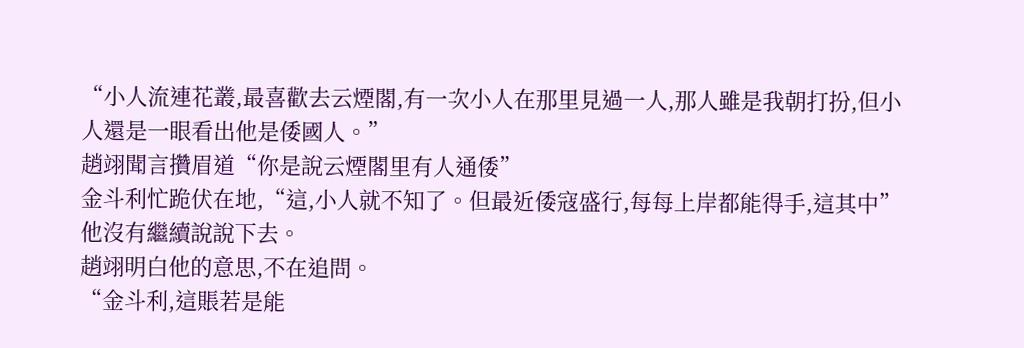“小人流連花叢,最喜歡去云煙閣,有一次小人在那里見過一人,那人雖是我朝打扮,但小人還是一眼看出他是倭國人。”
趙翊聞言攢眉道“你是說云煙閣里有人通倭”
金斗利忙跪伏在地,“這,小人就不知了。但最近倭寇盛行,每每上岸都能得手,這其中”他沒有繼續說說下去。
趙翊明白他的意思,不在追問。
“金斗利,這賬若是能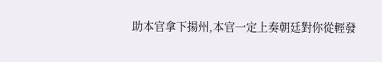助本官拿下揚州,本官一定上奏朝廷對你從輕發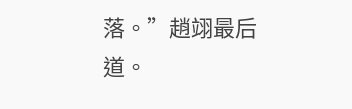落。”趙翊最后道。